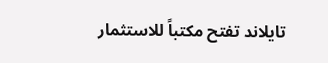تايلاند تفتح مكتباً للاستثمار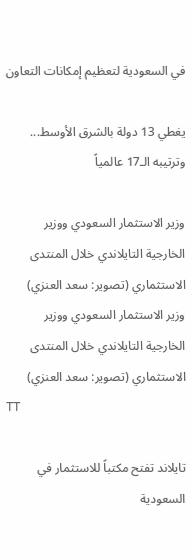في السعودية لتعظيم إمكانات التعاون

يغطي 13 دولة بالشرق الأوسط... وترتيبه الـ17 عالمياً

وزير الاستثمار السعودي ووزير الخارجية التايلاندي خلال المنتدى الاستثماري (تصوير: سعد العنزي)
وزير الاستثمار السعودي ووزير الخارجية التايلاندي خلال المنتدى الاستثماري (تصوير: سعد العنزي)
TT

تايلاند تفتح مكتباً للاستثمار في السعودية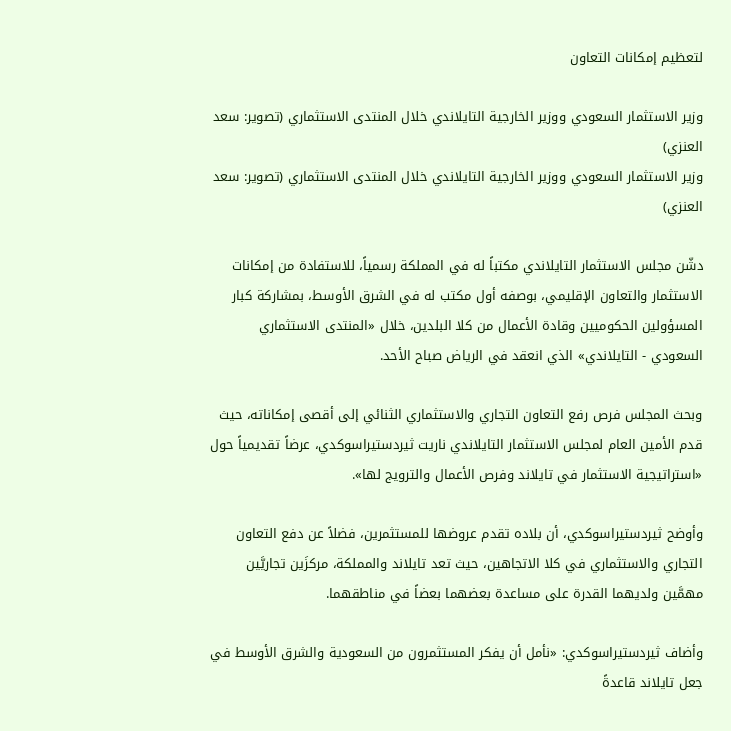لتعظيم إمكانات التعاون

وزير الاستثمار السعودي ووزير الخارجية التايلاندي خلال المنتدى الاستثماري (تصوير: سعد العنزي)
وزير الاستثمار السعودي ووزير الخارجية التايلاندي خلال المنتدى الاستثماري (تصوير: سعد العنزي)

دشّن مجلس الاستثمار التايلاندي مكتباً له في المملكة رسمياً، للاستفادة من إمكانات الاستثمار والتعاون الإقليمي، بوصفه أول مكتب له في الشرق الأوسط، بمشاركة كبار المسؤولين الحكوميين وقادة الأعمال من كلا البلدين، خلال «المنتدى الاستثماري السعودي - التايلاندي» الذي انعقد في الرياض صباح الأحد.

وبحث المجلس فرص رفع التعاون التجاري والاستثماري الثنائي إلى أقصى إمكاناته، حيث قدم الأمين العام لمجلس الاستثمار التايلاندي ناريت ثيردستيراسوكدي، عرضاً تقديمياً حول «استراتيجية الاستثمار في تايلاند وفرص الأعمال والترويج لها».

وأوضح ثيردستيراسوكدي، أن بلاده تقدم عروضها للمستثمرين، فضلاً عن دفع التعاون التجاري والاستثماري في كلا الاتجاهين، حيث تعد تايلاند والمملكة، مركزَين تجاريَّين مهمَّين ولديهما القدرة على مساعدة بعضهما بعضاً في مناطقهما.

وأضاف ثيردستيراسوكدي: «نأمل أن يفكر المستثمرون من السعودية والشرق الأوسط في جعل تايلاند قاعدةً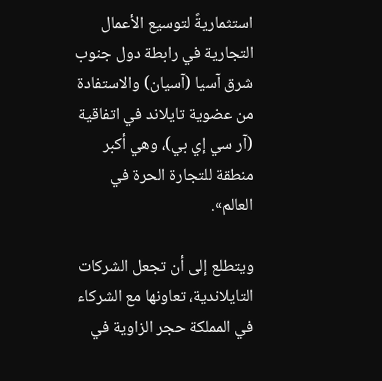استثماريةً لتوسيع الأعمال التجارية في رابطة دول جنوب شرق آسيا (آسيان) والاستفادة من عضوية تايلاند في اتفاقية (آر سي إي بي)، وهي أكبر منطقة للتجارة الحرة في العالم».

ويتطلع إلى أن تجعل الشركات التايلاندية، تعاونها مع الشركاء في المملكة حجر الزاوية في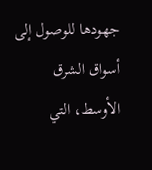جهودها للوصول إلى أسواق الشرق الأوسط، التي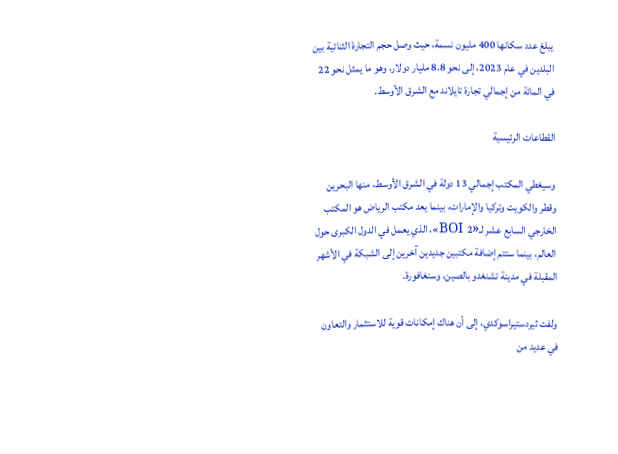يبلغ عدد سكانها 400 مليون نسمة، حيث وصل حجم التجارة الثنائية بين البلدين في عام 2023، إلى نحو 8.8 مليار دولار، وهو ما يمثل نحو 22 في المائة من إجمالي تجارة تايلاند مع الشرق الأوسط.

القطاعات الرئيسية

وسيغطي المكتب إجمالي 13 دولة في الشرق الأوسط، منها البحرين وقطر والكويت وتركيا والإمارات، بينما يعد مكتب الرياض هو المكتب الخارجي السابع عشر لـ«BOI 2»، الذي يعمل في الدول الكبرى حول العالم، بينما ستتم إضافة مكتبين جديدين آخرين إلى الشبكة في الأشهر المقبلة في مدينة تشنغدو بالصين، وسنغافورة.

ولفت ثيردستيراسوكدي، إلى أن هناك إمكانات قوية للاستثمار والتعاون في عديد من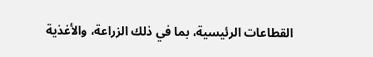القطاعات الرئيسية، بما في ذلك الزراعة، والأغذية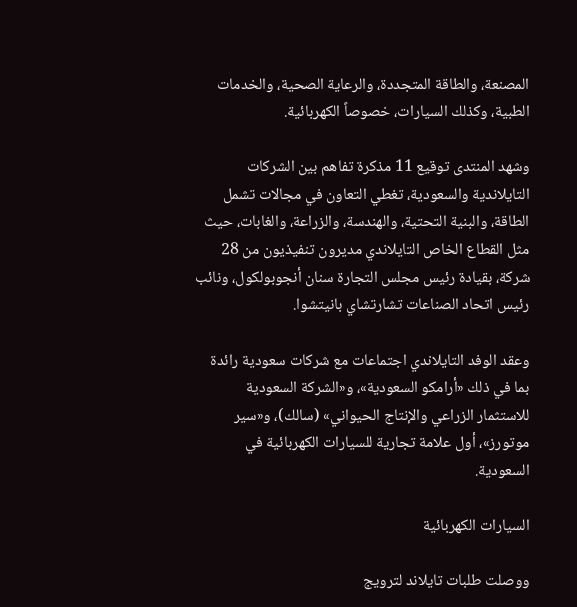المصنعة، والطاقة المتجددة، والرعاية الصحية، والخدمات الطبية، وكذلك السيارات، خصوصاً الكهربائية.

وشهد المنتدى توقيع 11 مذكرة تفاهم بين الشركات التايلاندية والسعودية، تغطي التعاون في مجالات تشمل الطاقة، والبنية التحتية، والهندسة، والزراعة، والغابات، حيث مثل القطاع الخاص التايلاندي مديرون تنفيذيون من 28 شركة، بقيادة رئيس مجلس التجارة سنان أنجوبولكول، ونائب رئيس اتحاد الصناعات تشارتشاي بانيتشوا.

وعقد الوفد التايلاندي اجتماعات مع شركات سعودية رائدة بما في ذلك «أرامكو السعودية»، و«الشركة السعودية للاستثمار الزراعي والإنتاج الحيواني» (سالك)، و«سير موتورز»، أول علامة تجارية للسيارات الكهربائية في السعودية.

السيارات الكهربائية

ووصلت طلبات تايلاند لترويج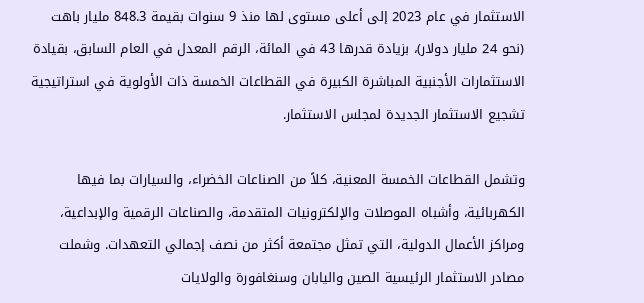الاستثمار في عام 2023 إلى أعلى مستوى لها منذ 9 سنوات بقيمة 848.3 مليار باهت (نحو 24 مليار دولار)، بزيادة قدرها 43 في المائة، الرقم المعدل في العام السابق، بقيادة الاستثمارات الأجنبية المباشرة الكبيرة في القطاعات الخمسة ذات الأولوية في استراتيجية تشجيع الاستثمار الجديدة لمجلس الاستثمار.

وتشمل القطاعات الخمسة المعنية، كلاً من الصناعات الخضراء، والسيارات بما فيها الكهربائية، وأشباه الموصلات والإلكترونيات المتقدمة، والصناعات الرقمية والإبداعية، ومراكز الأعمال الدولية، التي تمثل مجتمعة أكثر من نصف إجمالي التعهدات. وشملت مصادر الاستثمار الرئيسية الصين واليابان وسنغافورة والولايات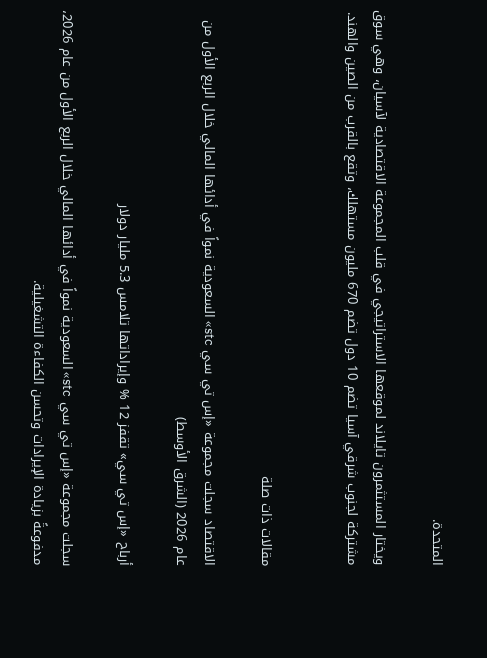المتحدة.

ويختار المستثمرون تايلاند لموقعها الاستراتيجي في قلب المجموعة الاقتصادية لآسيان، وهي سوق مشتركة لجنوب شرقي آسيا تضم 10 دول تضم 670 مليون مستهلك، وتقع بالقرب من الصين والهند.


مقالات ذات صلة

الاقتصاد سجلت مجموعة «إس تي سي stc» السعودية نمواً في أدائها المالي خلال الربع الأول من عام 2026 (الشرق الأوسط)

أرباح «إس تي سي» تقفز 12 % وإيراداتها تلامس 5.3 مليار دولار

سجلت مجموعة «إس تي سي stc» السعودية نمواً في أدائها المالي خلال الربع الأول من عام 2026، مدفوعةً بزيادة الإيرادات وتحسن الكفاءة التشغيلية.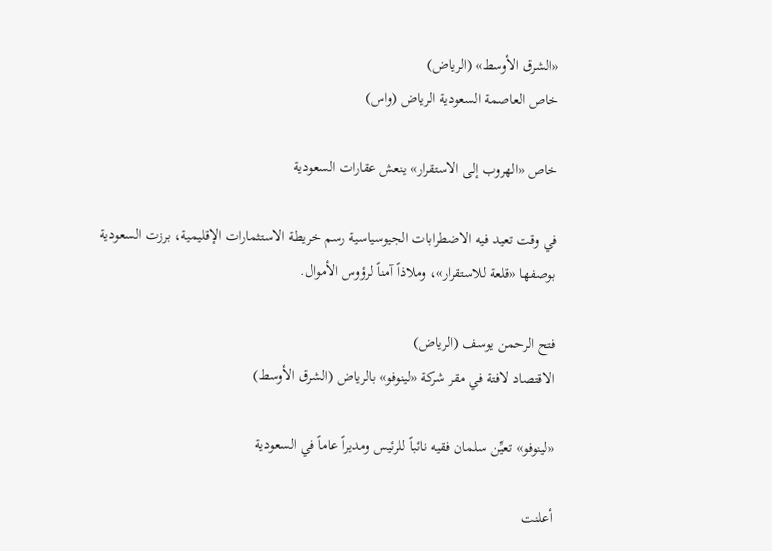«الشرق الأوسط» (الرياض)
خاص العاصمة السعودية الرياض (واس)

خاص «الهروب إلى الاستقرار» ينعش عقارات السعودية

في وقت تعيد فيه الاضطرابات الجيوسياسية رسم خريطة الاستثمارات الإقليمية، برزت السعودية بوصفها «قلعة للاستقرار»، وملاذاً آمناً لرؤوس الأموال.

فتح الرحمن يوسف (الرياض)
الاقتصاد لافتة في مقر شركة «لينوفو» بالرياض (الشرق الأوسط)

«لينوفو» تعيِّن سلمان فقيه نائباً للرئيس ومديراً عاماً في السعودية

أعلنت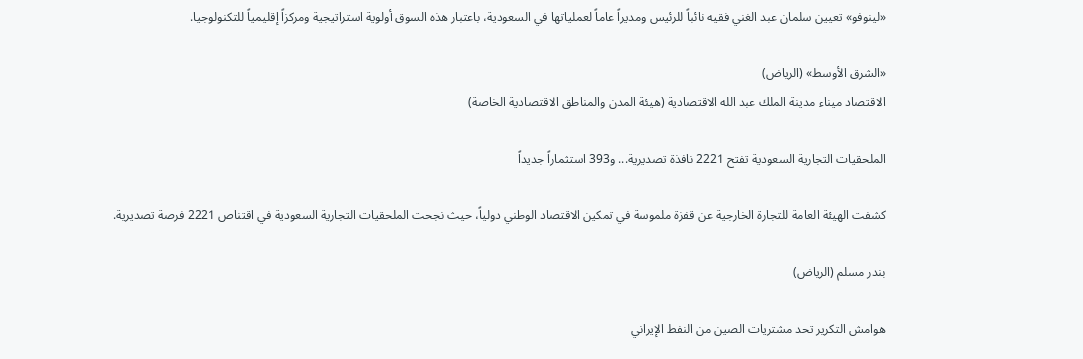«لينوفو» تعيين سلمان عبد الغني فقيه نائباً للرئيس ومديراً عاماً لعملياتها في السعودية، باعتبار هذه السوق أولوية استراتيجية ومركزاً إقليمياً للتكنولوجيا.

«الشرق الأوسط» (الرياض)
الاقتصاد ميناء مدينة الملك عبد الله الاقتصادية (هيئة المدن والمناطق الاقتصادية الخاصة)

الملحقيات التجارية السعودية تفتح 2221 نافذة تصديرية... و393 استثماراً جديداً

كشفت الهيئة العامة للتجارة الخارجية عن قفزة ملموسة في تمكين الاقتصاد الوطني دولياً، حيث نجحت الملحقيات التجارية السعودية في اقتناص 2221 فرصة تصديرية.

بندر مسلم (الرياض)

هوامش التكرير تحد مشتريات الصين من النفط الإيراني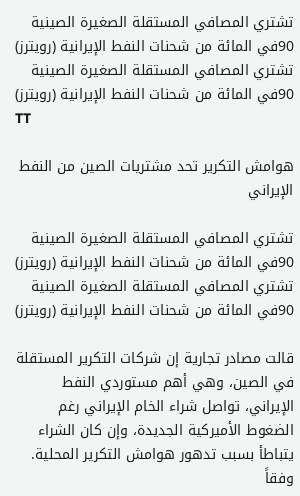تشتري المصافي المستقلة الصغيرة الصينية 90في المائة من شحنات النفط الإيرانية (رويترز)
تشتري المصافي المستقلة الصغيرة الصينية 90في المائة من شحنات النفط الإيرانية (رويترز)
TT

هوامش التكرير تحد مشتريات الصين من النفط الإيراني

تشتري المصافي المستقلة الصغيرة الصينية 90في المائة من شحنات النفط الإيرانية (رويترز)
تشتري المصافي المستقلة الصغيرة الصينية 90في المائة من شحنات النفط الإيرانية (رويترز)

قالت مصادر تجارية إن شركات التكرير المستقلة في الصين، وهي أهم مستوردي النفط الإيراني، تواصل شراء الخام الإيراني رغم الضغوط الأميركية الجديدة، وإن كان الشراء يتباطأ بسبب تدهور هوامش التكرير المحلية. وفقاً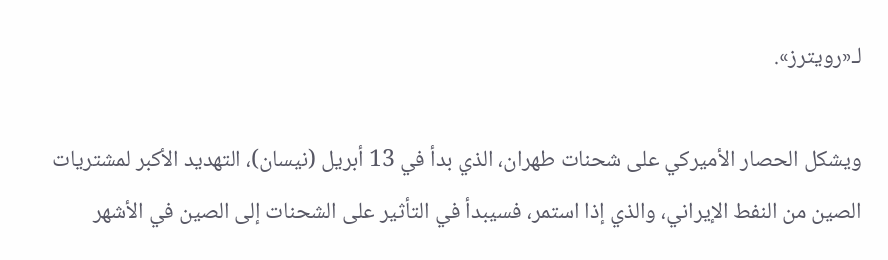لـ«رويترز».

ويشكل الحصار الأميركي على شحنات طهران، الذي بدأ في 13 أبريل (نيسان)، التهديد الأكبر لمشتريات الصين من النفط الإيراني، والذي إذا استمر، فسيبدأ في التأثير على الشحنات إلى الصين في الأشهر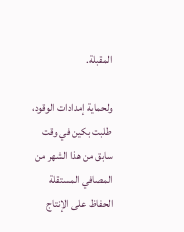المقبلة.

ولحماية إمدادات الوقود، طلبت بكين في وقت سابق من هذا الشهر من المصافي المستقلة الحفاظ على الإنتاج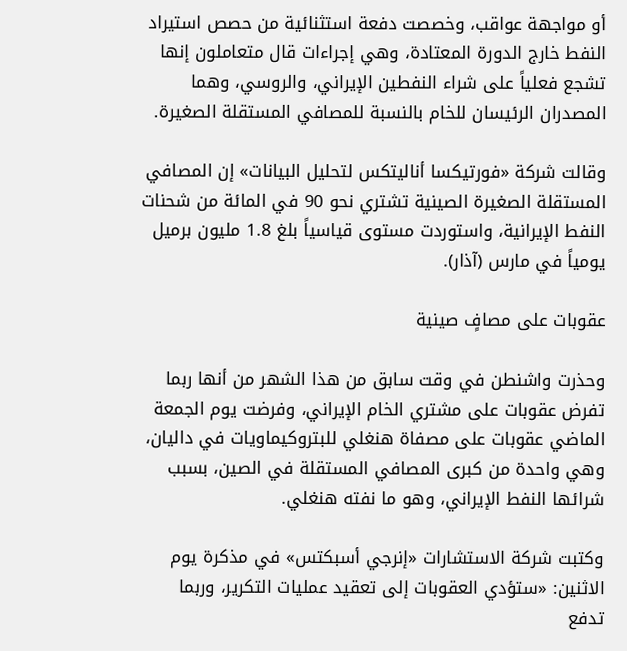أو مواجهة عواقب، وخصصت دفعة استثنائية من حصص استيراد النفط خارج الدورة المعتادة، وهي إجراءات قال متعاملون إنها تشجع فعلياً على شراء النفطين الإيراني، والروسي، وهما المصدران الرئيسان للخام بالنسبة للمصافي المستقلة الصغيرة.

وقالت شركة «فورتيكسا أناليتكس لتحليل البيانات» إن المصافي المستقلة الصغيرة الصينية تشتري نحو 90 في المائة من شحنات النفط الإيرانية، واستوردت مستوى قياسياً بلغ 1.8 مليون برميل يومياً في مارس (آذار).

عقوبات على مصافٍ صينية

وحذرت واشنطن في وقت سابق من هذا الشهر من أنها ربما تفرض عقوبات على مشتري الخام الإيراني، وفرضت يوم الجمعة الماضي عقوبات على مصفاة هنغلي للبتروكيماويات في داليان، وهي واحدة من كبرى المصافي المستقلة في الصين، بسبب شرائها النفط الإيراني، وهو ما نفته هنغلي.

وكتبت شركة الاستشارات «إنرجي أسبكتس» في مذكرة يوم الاثنين: «ستؤدي العقوبات إلى تعقيد عمليات التكرير، وربما تدفع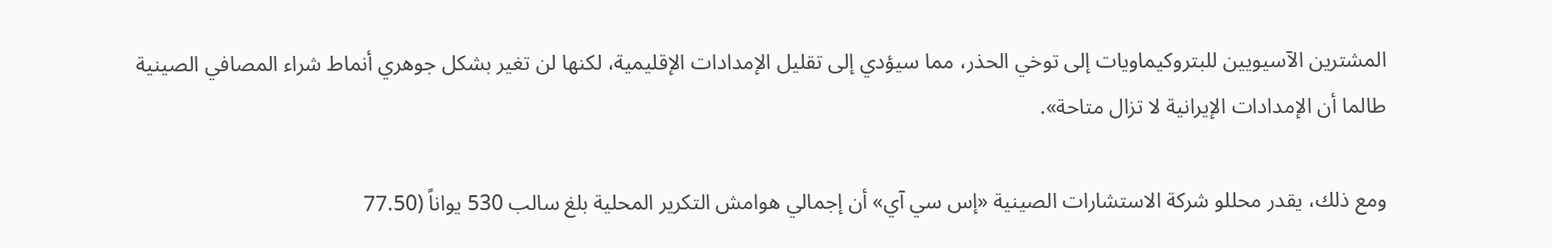المشترين الآسيويين للبتروكيماويات إلى توخي الحذر، مما سيؤدي إلى تقليل الإمدادات الإقليمية، لكنها لن تغير بشكل جوهري أنماط شراء المصافي الصينية طالما أن الإمدادات الإيرانية لا تزال متاحة».

ومع ذلك، يقدر محللو شركة الاستشارات الصينية «إس سي آي» أن إجمالي هوامش التكرير المحلية بلغ سالب 530 يواناً (77.50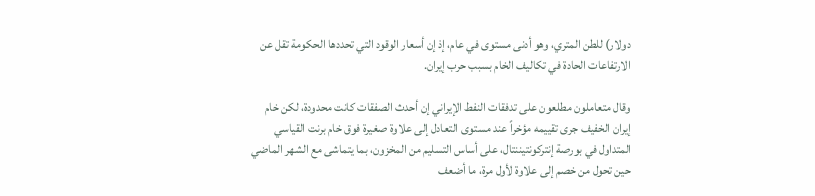دولار) للطن المتري، وهو أدنى مستوى في عام، إذ إن أسعار الوقود التي تحددها الحكومة تقل عن الارتفاعات الحادة في تكاليف الخام بسبب حرب إيران.

وقال متعاملون مطلعون على تدفقات النفط الإيراني إن أحدث الصفقات كانت محدودة، لكن خام إيران الخفيف جرى تقييمه مؤخراً عند مستوى التعادل إلى علاوة صغيرة فوق خام برنت القياسي المتداول في بورصة إنتركونتيننتال، على أساس التسليم من المخزون، بما يتماشى مع الشهر الماضي حين تحول من خصم إلى علاوة لأول مرة، ما أضعف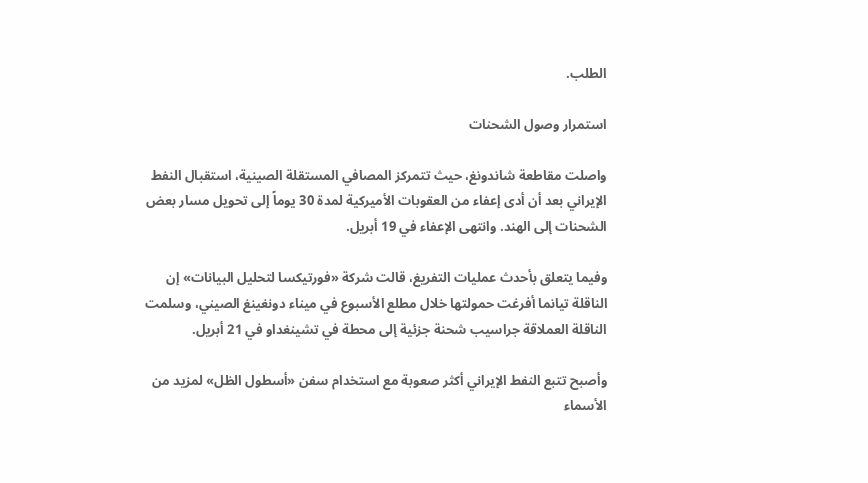الطلب.

استمرار وصول الشحنات

واصلت مقاطعة شاندونغ، حيث تتمركز المصافي المستقلة الصينية، استقبال النفط الإيراني بعد أن أدى إعفاء من العقوبات الأميركية لمدة 30 يوماً إلى تحويل مسار بعض الشحنات إلى الهند. وانتهى الإعفاء في 19 أبريل.

وفيما يتعلق بأحدث عمليات التفريغ، قالت شركة «فورتيكسا لتحليل البيانات» إن الناقلة تيانما أفرغت حمولتها خلال مطلع الأسبوع في ميناء دونغينغ الصيني، وسلمت الناقلة العملاقة جراسيب شحنة جزئية إلى محطة في تشينغداو في 21 أبريل.

وأصبح تتبع النفط الإيراني أكثر صعوبة مع استخدام سفن «أسطول الظل» لمزيد من الأسماء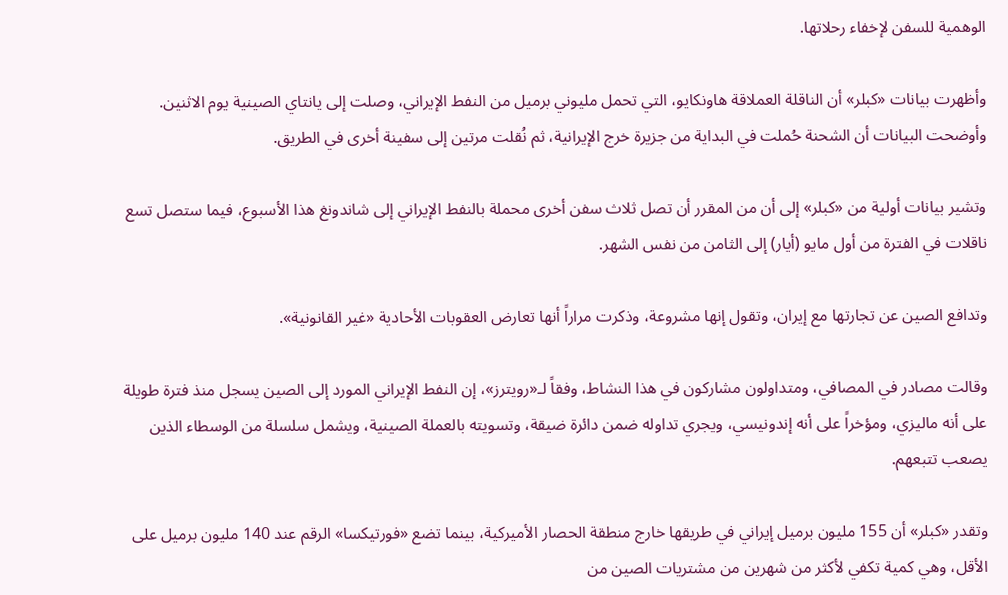الوهمية للسفن لإخفاء رحلاتها.

وأظهرت بيانات «كبلر» أن الناقلة العملاقة هاونكايو، التي تحمل مليوني برميل من النفط الإيراني، وصلت إلى يانتاي الصينية يوم الاثنين. وأوضحت البيانات أن الشحنة حُملت في البداية من جزيرة خرج الإيرانية، ثم نُقلت مرتين إلى سفينة أخرى في الطريق.

وتشير بيانات أولية من «كبلر» إلى أن من المقرر أن تصل ثلاث سفن أخرى محملة بالنفط الإيراني إلى شاندونغ هذا الأسبوع، فيما ستصل تسع ناقلات في الفترة من أول مايو (أيار) إلى الثامن من نفس الشهر.

وتدافع الصين عن تجارتها مع إيران، وتقول إنها مشروعة، وذكرت مراراً أنها تعارض العقوبات الأحادية «غير القانونية».

وقالت مصادر في المصافي، ومتداولون مشاركون في هذا النشاط، وفقاً لـ«رويترز»، إن النفط الإيراني المورد إلى الصين يسجل منذ فترة طويلة على أنه ماليزي، ومؤخراً على أنه إندونيسي، ويجري تداوله ضمن دائرة ضيقة، وتسويته بالعملة الصينية، ويشمل سلسلة من الوسطاء الذين يصعب تتبعهم.

وتقدر «كبلر» أن 155 مليون برميل إيراني في طريقها خارج منطقة الحصار الأميركية، بينما تضع «فورتيكسا» الرقم عند 140 مليون برميل على الأقل، وهي كمية تكفي لأكثر من شهرين من مشتريات الصين من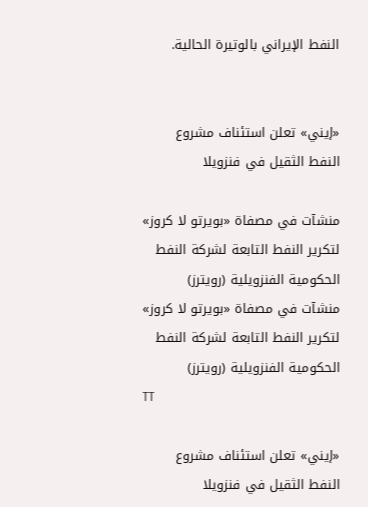النفط الإيراني بالوتيرة الحالية.


«إيني» تعلن استئناف مشروع النفط الثقيل في فنزويلا

منشآت في مصفاة «بويرتو لا كروز» لتكرير النفط التابعة لشركة النفط الحكومية الفنزويلية (رويترز)
منشآت في مصفاة «بويرتو لا كروز» لتكرير النفط التابعة لشركة النفط الحكومية الفنزويلية (رويترز)
TT

«إيني» تعلن استئناف مشروع النفط الثقيل في فنزويلا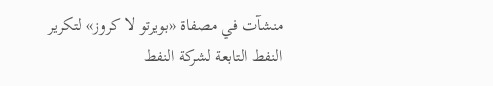منشآت في مصفاة «بويرتو لا كروز» لتكرير النفط التابعة لشركة النفط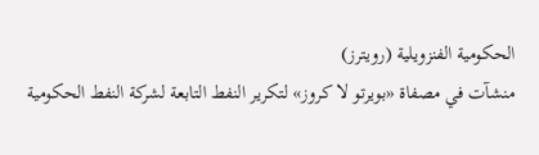الحكومية الفنزويلية (رويترز)
منشآت في مصفاة «بويرتو لا كروز» لتكرير النفط التابعة لشركة النفط الحكومية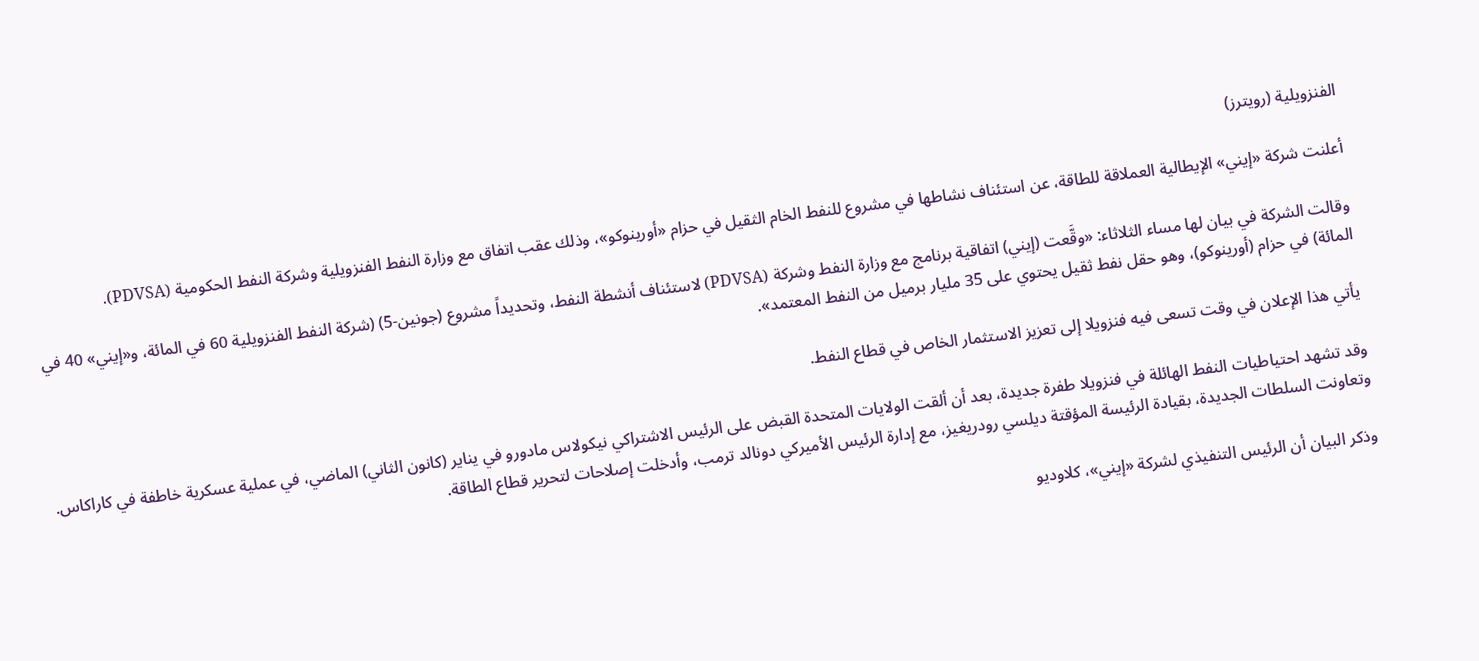الفنزويلية (رويترز)

أعلنت شركة «إيني» الإيطالية العملاقة للطاقة، عن استئناف نشاطها في مشروع للنفط الخام الثقيل في حزام «أورينوكو»، وذلك عقب اتفاق مع وزارة النفط الفنزويلية وشركة النفط الحكومية (PDVSA).

وقالت الشركة في بيان لها مساء الثلاثاء: «وقَّعت (إيني) اتفاقية برنامج مع وزارة النفط وشركة (PDVSA) لاستئناف أنشطة النفط، وتحديداً مشروع (جونين-5) (شركة النفط الفنزويلية 60 في المائة، و«إيني» 40 في المائة) في حزام (أورينوكو)، وهو حقل نفط ثقيل يحتوي على 35 مليار برميل من النفط المعتمد».

يأتي هذا الإعلان في وقت تسعى فيه فنزويلا إلى تعزيز الاستثمار الخاص في قطاع النفط.

وقد تشهد احتياطيات النفط الهائلة في فنزويلا طفرة جديدة، بعد أن ألقت الولايات المتحدة القبض على الرئيس الاشتراكي نيكولاس مادورو في يناير (كانون الثاني) الماضي، في عملية عسكرية خاطفة في كاراكاس. وتعاونت السلطات الجديدة، بقيادة الرئيسة المؤقتة ديلسي رودريغيز، مع إدارة الرئيس الأميركي دونالد ترمب، وأدخلت إصلاحات لتحرير قطاع الطاقة.

وذكر البيان أن الرئيس التنفيذي لشركة «إيني»، كلاوديو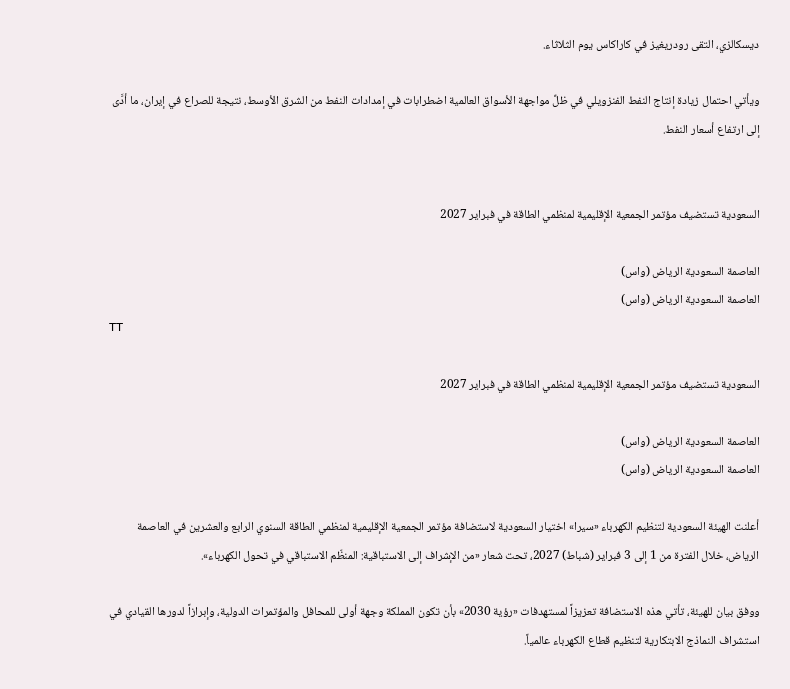ديسكالزي، التقى رودريغيز في كاراكاس يوم الثلاثاء.

ويأتي احتمال زيادة إنتاج النفط الفنزويلي في ظلِّ مواجهة الأسواق العالمية اضطرابات في إمدادات النفط من الشرق الأوسط، نتيجة للصراع في إيران، ما أدَّى إلى ارتفاع أسعار النفط.


السعودية تستضيف مؤتمر الجمعية الإقليمية لمنظمي الطاقة في فبراير 2027

العاصمة السعودية الرياض (واس)
العاصمة السعودية الرياض (واس)
TT

السعودية تستضيف مؤتمر الجمعية الإقليمية لمنظمي الطاقة في فبراير 2027

العاصمة السعودية الرياض (واس)
العاصمة السعودية الرياض (واس)

أعلنت الهيئة السعودية لتنظيم الكهرباء «سيرا» اختيار السعودية لاستضافة مؤتمر الجمعية الإقليمية لمنظمي الطاقة السنوي الرابع والعشرين في العاصمة الرياض، خلال الفترة من 1 إلى 3 فبراير (شباط) 2027، تحت شعار «من الإشراف إلى الاستباقية: المنظّم الاستباقي في تحول الكهرباء».

ووفق بيان للهيئة، تأتي هذه الاستضافة تعزيزاً لمستهدفات «رؤية 2030» بأن تكون المملكة وجهة أولى للمحافل والمؤتمرات الدولية، وإبرازاً لدورها القيادي في استشراف النماذج الابتكارية لتنظيم قطاع الكهرباء عالمياً.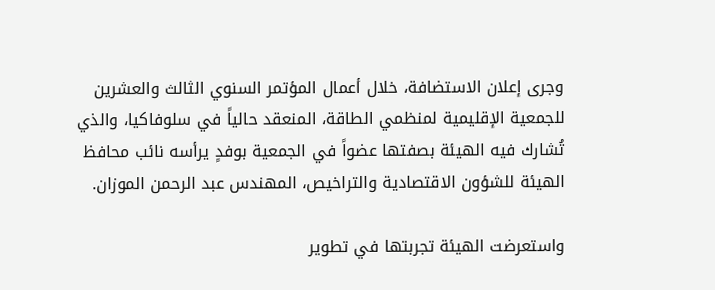وجرى إعلان الاستضافة، خلال أعمال المؤتمر السنوي الثالث والعشرين للجمعية الإقليمية لمنظمي الطاقة، المنعقد حالياً في سلوفاكيا، والذي تُشارك فيه الهيئة بصفتها عضواً في الجمعية بوفدٍ يرأسه نائب محافظ الهيئة للشؤون الاقتصادية والتراخيص، المهندس عبد الرحمن الموزان.

واستعرضت الهيئة تجربتها في تطوير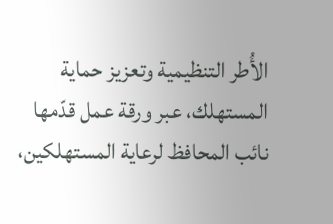الأُطر التنظيمية وتعزيز حماية المستهلك، عبر ورقة عمل قدّمها نائب المحافظ لرعاية المستهلكين،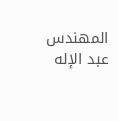المهندس عبد الإله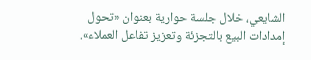الشايعي، خلال جلسة حوارية بعنوان «تحول إمدادات البيع بالتجزئة وتعزيز تفاعل العملاء».